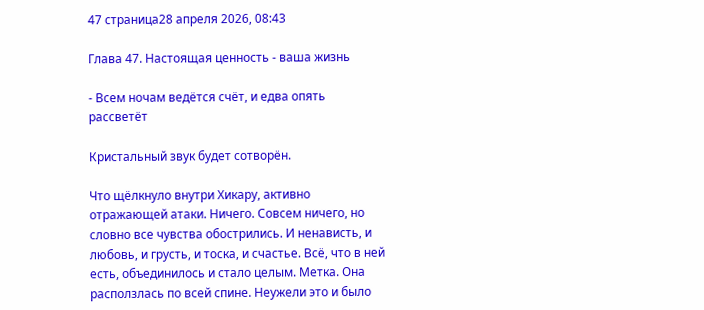47 страница28 апреля 2026, 08:43

Глава 47. Настоящая ценность - ваша жизнь

- Всем ночам ведётся счёт, и едва опять рассветёт

Кристальный звук будет сотворён.

Что щёлкнуло внутри Хикару, активно отражающей атаки. Ничего. Совсем ничего, но словно все чувства обострились. И ненависть, и любовь, и грусть, и тоска, и счастье. Всё, что в ней есть, объединилось и стало целым. Метка. Она расползлась по всей спине. Неужели это и было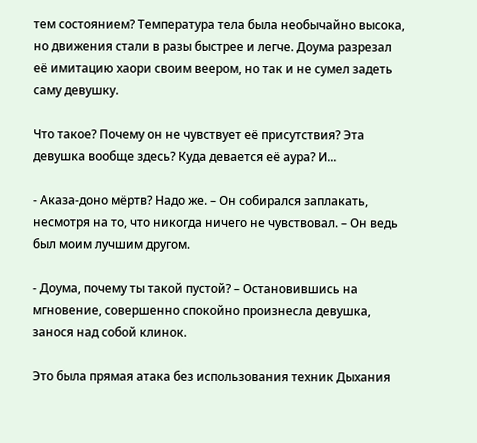тем состоянием? Температура тела была необычайно высока, но движения стали в разы быстрее и легче. Доума разрезал её имитацию хаори своим веером, но так и не сумел задеть саму девушку.

Что такое? Почему он не чувствует её присутствия? Эта девушка вообще здесь? Куда девается её аура? И...

- Аказа-доно мёртв? Надо же. – Он собирался заплакать, несмотря на то, что никогда ничего не чувствовал. – Он ведь был моим лучшим другом.

- Доума, почему ты такой пустой? – Остановившись на мгновение, совершенно спокойно произнесла девушка, занося над собой клинок.

Это была прямая атака без использования техник Дыхания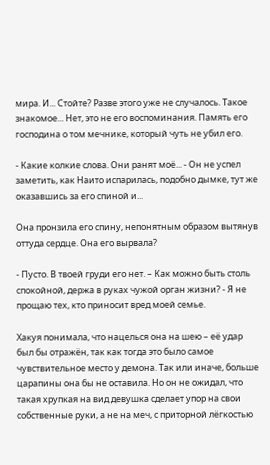мира. И... Стойте? Разве этого уже не случалось. Такое знакомое... Нет, это не его воспоминания. Память его господина о том мечнике, который чуть не убил его.

- Какие колкие слова. Они ранят моё... - Он не успел заметить, как Наито испарилась, подобно дымке, тут же оказавшись за его спиной и...

Она пронзила его спину, непонятным образом вытянув оттуда сердце. Она его вырвала?

- Пусто. В твоей груди его нет. – Как можно быть столь спокойной, держа в руках чужой орган жизни? - Я не прощаю тех, кто приносит вред моей семье.

Хакуя понимала, что нацелься она на шею – её удар был бы отражён, так как тогда это было самое чувствительное место у демона. Так или иначе, больше царапины она бы не оставила. Но он не ожидал, что такая хрупкая на вид девушка сделает упор на свои собственные руки, а не на меч, с приторной лёгкостью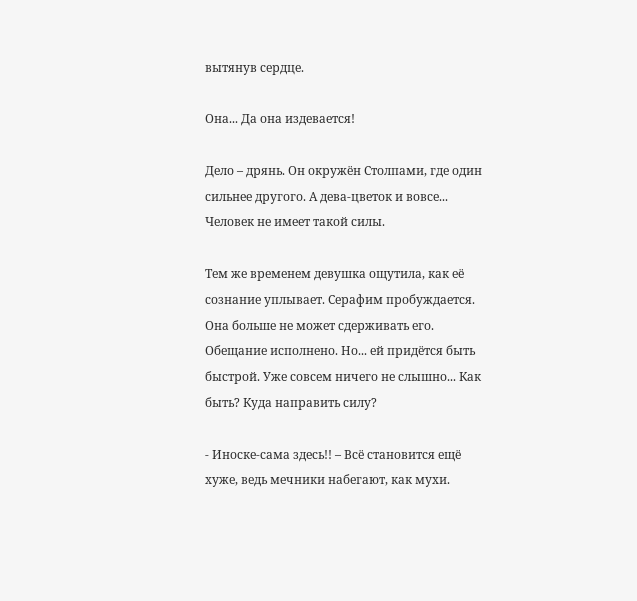вытянув сердце.

Она... Да она издевается!

Дело – дрянь. Он окружён Столпами, где один сильнее другого. А дева-цветок и вовсе... Человек не имеет такой силы.

Тем же временем девушка ощутила, как её сознание уплывает. Серафим пробуждается. Она больше не может сдерживать его. Обещание исполнено. Но... ей придётся быть быстрой. Уже совсем ничего не слышно... Как быть? Куда направить силу?

- Иноске-сама здесь!! – Всё становится ещё хуже, ведь мечники набегают, как мухи.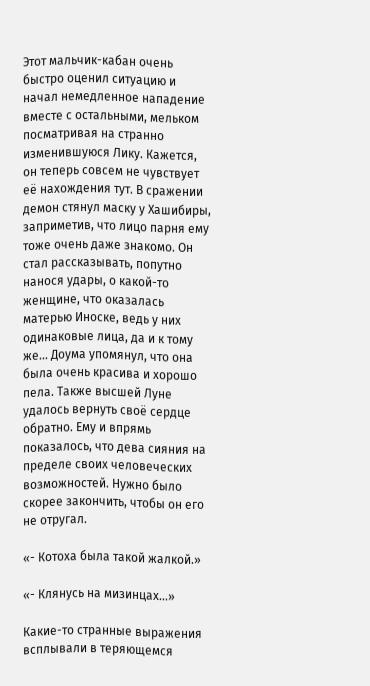Этот мальчик-кабан очень быстро оценил ситуацию и начал немедленное нападение вместе с остальными, мельком посматривая на странно изменившуюся Лику. Кажется, он теперь совсем не чувствует её нахождения тут. В сражении демон стянул маску у Хашибиры, заприметив, что лицо парня ему тоже очень даже знакомо. Он стал рассказывать, попутно нанося удары, о какой-то женщине, что оказалась матерью Иноске, ведь у них одинаковые лица, да и к тому же... Доума упомянул, что она была очень красива и хорошо пела. Также высшей Луне удалось вернуть своё сердце обратно. Ему и впрямь показалось, что дева сияния на пределе своих человеческих возможностей. Нужно было скорее закончить, чтобы он его не отругал.

«- Котоха была такой жалкой.»

«- Клянусь на мизинцах...»

Какие-то странные выражения всплывали в теряющемся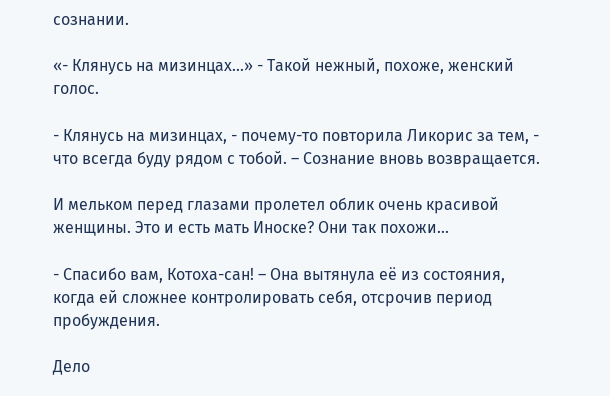сознании.

«- Клянусь на мизинцах...» - Такой нежный, похоже, женский голос.

- Клянусь на мизинцах, - почему-то повторила Ликорис за тем, - что всегда буду рядом с тобой. – Сознание вновь возвращается.

И мельком перед глазами пролетел облик очень красивой женщины. Это и есть мать Иноске? Они так похожи...

- Спасибо вам, Котоха-сан! – Она вытянула её из состояния, когда ей сложнее контролировать себя, отсрочив период пробуждения.

Дело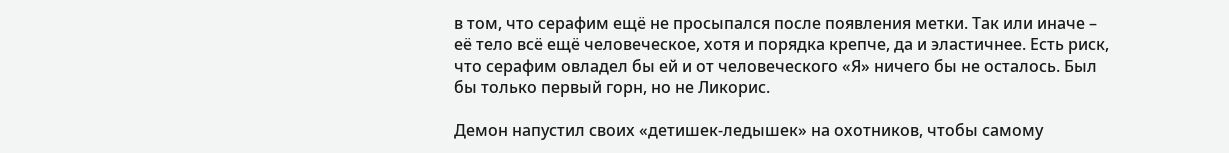в том, что серафим ещё не просыпался после появления метки. Так или иначе – её тело всё ещё человеческое, хотя и порядка крепче, да и эластичнее. Есть риск, что серафим овладел бы ей и от человеческого «Я» ничего бы не осталось. Был бы только первый горн, но не Ликорис.

Демон напустил своих «детишек-ледышек» на охотников, чтобы самому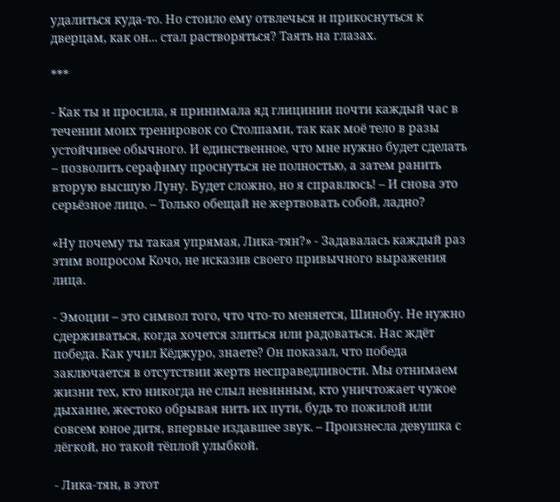удалиться куда-то. Но стоило ему отвлечься и прикоснуться к дверцам, как он... стал растворяться? Таять на глазах.

***

- Как ты и просила, я принимала яд глицинии почти каждый час в течении моих тренировок со Столпами, так как моё тело в разы устойчивее обычного. И единственное, что мне нужно будет сделать – позволить серафиму проснуться не полностью, а затем ранить вторую высшую Луну. Будет сложно, но я справлюсь! – И снова это серьёзное лицо. – Только обещай не жертвовать собой, ладно?

«Ну почему ты такая упрямая, Лика-тян?» - Задавалась каждый раз этим вопросом Кочо, не исказив своего привычного выражения лица.

- Эмоции – это символ того, что что-то меняется, Шинобу. Не нужно сдерживаться, когда хочется злиться или радоваться. Нас ждёт победа. Как учил Кёджуро, знаете? Он показал, что победа заключается в отсутствии жертв несправедливости. Мы отнимаем жизни тех, кто никогда не слыл невинным, кто уничтожает чужое дыхание, жестоко обрывая нить их пути, будь то пожилой или совсем юное дитя, впервые издавшее звук. – Произнесла девушка с лёгкой, но такой тёплой улыбкой.

- Лика-тян, в этот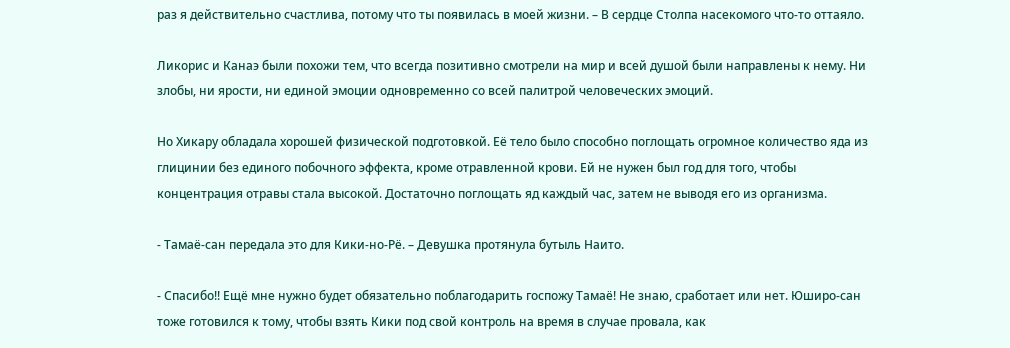раз я действительно счастлива, потому что ты появилась в моей жизни. – В сердце Столпа насекомого что-то оттаяло.

Ликорис и Канаэ были похожи тем, что всегда позитивно смотрели на мир и всей душой были направлены к нему. Ни злобы, ни ярости, ни единой эмоции одновременно со всей палитрой человеческих эмоций.

Но Хикару обладала хорошей физической подготовкой. Её тело было способно поглощать огромное количество яда из глицинии без единого побочного эффекта, кроме отравленной крови. Ей не нужен был год для того, чтобы концентрация отравы стала высокой. Достаточно поглощать яд каждый час, затем не выводя его из организма.

- Тамаё-сан передала это для Кики-но-Рё. – Девушка протянула бутыль Наито.

- Спасибо!! Ещё мне нужно будет обязательно поблагодарить госпожу Тамаё! Не знаю, сработает или нет. Юширо-сан тоже готовился к тому, чтобы взять Кики под свой контроль на время в случае провала, как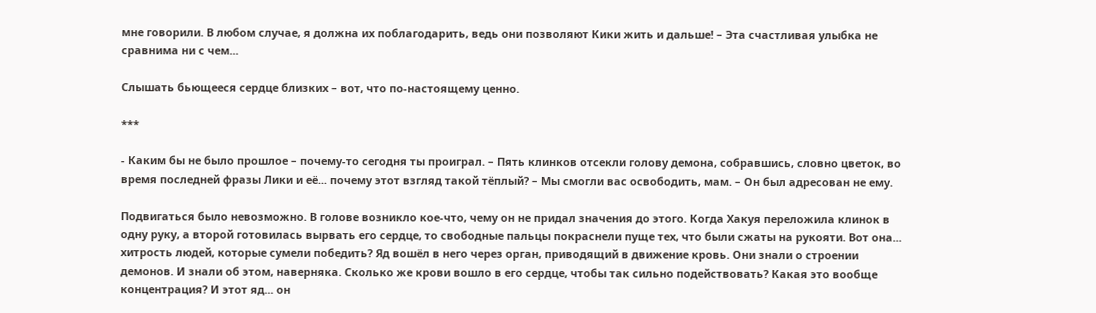мне говорили. В любом случае, я должна их поблагодарить, ведь они позволяют Кики жить и дальше! – Эта счастливая улыбка не сравнима ни с чем...

Слышать бьющееся сердце близких – вот, что по-настоящему ценно.

***

- Каким бы не было прошлое – почему-то сегодня ты проиграл. – Пять клинков отсекли голову демона, собравшись, словно цветок, во время последней фразы Лики и её... почему этот взгляд такой тёплый? – Мы смогли вас освободить, мам. – Он был адресован не ему.

Подвигаться было невозможно. В голове возникло кое-что, чему он не придал значения до этого. Когда Хакуя переложила клинок в одну руку, а второй готовилась вырвать его сердце, то свободные пальцы покраснели пуще тех, что были сжаты на рукояти. Вот она... хитрость людей, которые сумели победить? Яд вошёл в него через орган, приводящий в движение кровь. Они знали о строении демонов. И знали об этом, наверняка. Сколько же крови вошло в его сердце, чтобы так сильно подействовать? Какая это вообще концентрация? И этот яд... он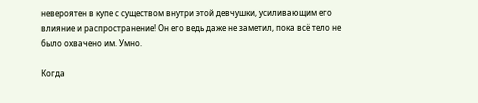невероятен в купе с существом внутри этой девчушки, усиливающим его влияние и распространение! Он его ведь даже не заметил, пока всё тело не было охвачено им. Умно.

Когда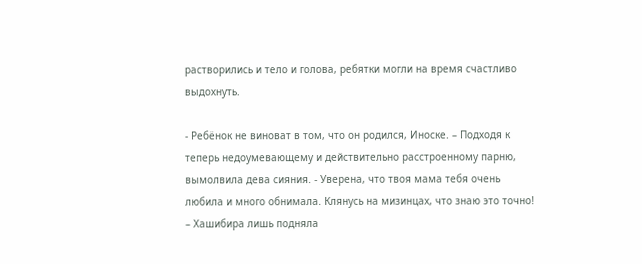растворились и тело и голова, ребятки могли на время счастливо выдохнуть.

- Ребёнок не виноват в том, что он родился, Иноске. – Подходя к теперь недоумевающему и действительно расстроенному парню, вымолвила дева сияния. - Уверена, что твоя мама тебя очень любила и много обнимала. Клянусь на мизинцах, что знаю это точно! – Хашибира лишь подняла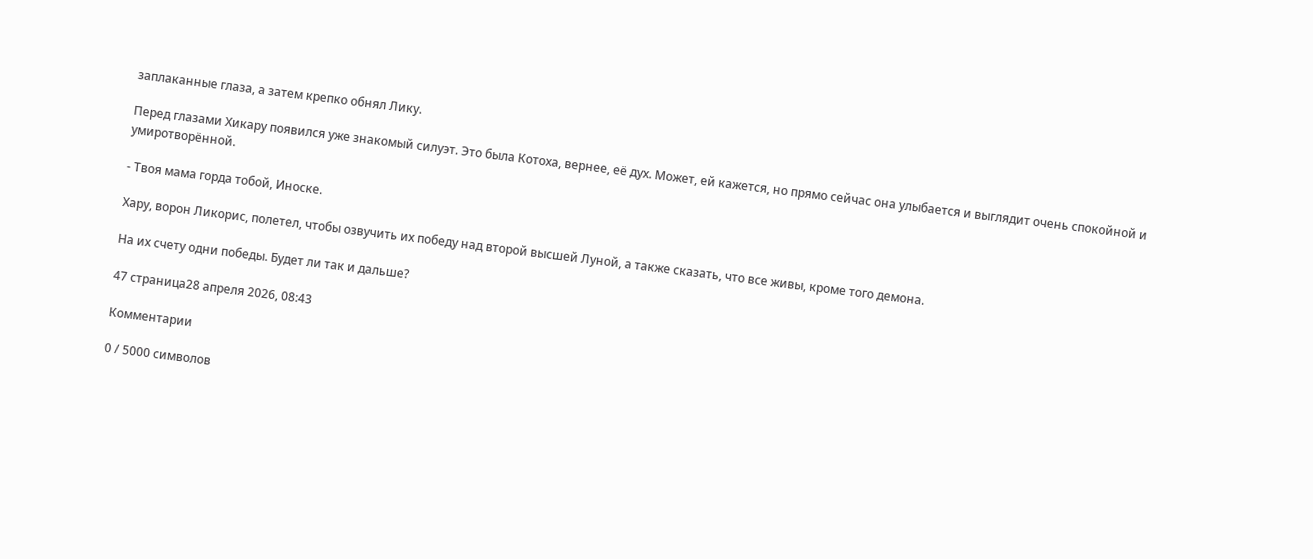заплаканные глаза, а затем крепко обнял Лику.

Перед глазами Хикару появился уже знакомый силуэт. Это была Котоха, вернее, её дух. Может, ей кажется, но прямо сейчас она улыбается и выглядит очень спокойной и умиротворённой.

- Твоя мама горда тобой, Иноске.

Хару, ворон Ликорис, полетел, чтобы озвучить их победу над второй высшей Луной, а также сказать, что все живы, кроме того демона.

На их счету одни победы. Будет ли так и дальше?

47 страница28 апреля 2026, 08:43

Комментарии

0 / 5000 символов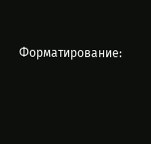Форматирование: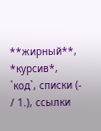**жирный**, *курсив*, `код`, списки (- / 1.), ссылки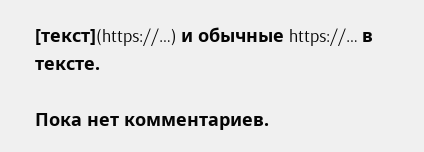[текст](https://…) и обычные https://… в тексте.

Пока нет комментариев.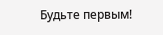Будьте первым!